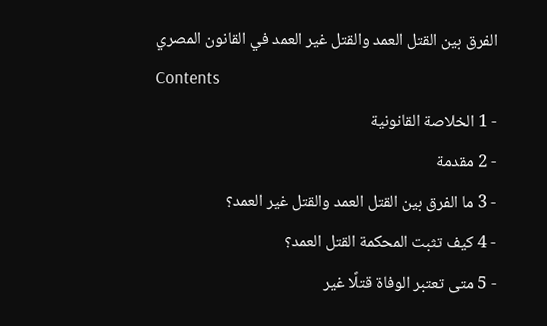الفرق بين القتل العمد والقتل غير العمد في القانون المصري
Contents
- 1 الخلاصة القانونية
- 2 مقدمة
- 3 ما الفرق بين القتل العمد والقتل غير العمد؟
- 4 كيف تثبت المحكمة القتل العمد؟
- 5 متى تعتبر الوفاة قتلًا غير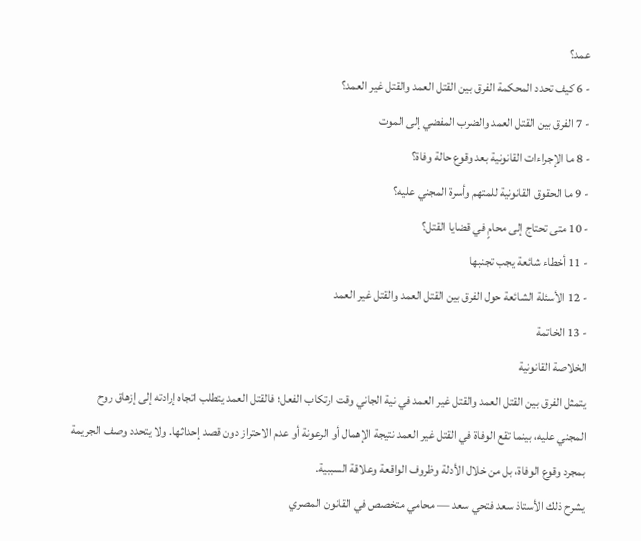عمد؟
- 6 كيف تحدد المحكمة الفرق بين القتل العمد والقتل غير العمد؟
- 7 الفرق بين القتل العمد والضرب المفضي إلى الموت
- 8 ما الإجراءات القانونية بعد وقوع حالة وفاة؟
- 9 ما الحقوق القانونية للمتهم وأسرة المجني عليه؟
- 10 متى تحتاج إلى محامٍ في قضايا القتل؟
- 11 أخطاء شائعة يجب تجنبها
- 12 الأسئلة الشائعة حول الفرق بين القتل العمد والقتل غير العمد
- 13 الخاتمة
الخلاصة القانونية
يتمثل الفرق بين القتل العمد والقتل غير العمد في نية الجاني وقت ارتكاب الفعل؛ فالقتل العمد يتطلب اتجاه إرادته إلى إزهاق روح المجني عليه، بينما تقع الوفاة في القتل غير العمد نتيجة الإهمال أو الرعونة أو عدم الاحتراز دون قصد إحداثها. ولا يتحدد وصف الجريمة بمجرد وقوع الوفاة، بل من خلال الأدلة وظروف الواقعة وعلاقة السببية.
يشرح ذلك الأستاذ سعد فتحي سعد — محامي متخصص في القانون المصري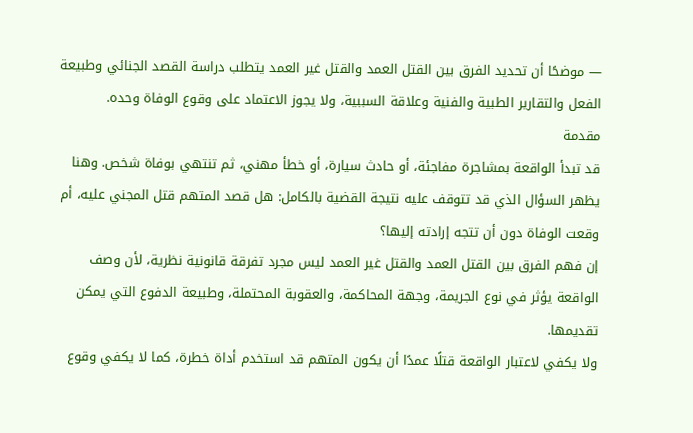— موضحًا أن تحديد الفرق بين القتل العمد والقتل غير العمد يتطلب دراسة القصد الجنائي وطبيعة الفعل والتقارير الطبية والفنية وعلاقة السببية، ولا يجوز الاعتماد على وقوع الوفاة وحده.
مقدمة
قد تبدأ الواقعة بمشاجرة مفاجئة، أو حادث سيارة، أو خطأ مهني، ثم تنتهي بوفاة شخص. وهنا يظهر السؤال الذي قد تتوقف عليه نتيجة القضية بالكامل: هل قصد المتهم قتل المجني عليه، أم وقعت الوفاة دون أن تتجه إرادته إليها؟
إن فهم الفرق بين القتل العمد والقتل غير العمد ليس مجرد تفرقة قانونية نظرية، لأن وصف الواقعة يؤثر في نوع الجريمة، وجهة المحاكمة، والعقوبة المحتملة، وطبيعة الدفوع التي يمكن تقديمها.
ولا يكفي لاعتبار الواقعة قتلًا عمدًا أن يكون المتهم قد استخدم أداة خطرة، كما لا يكفي وقوع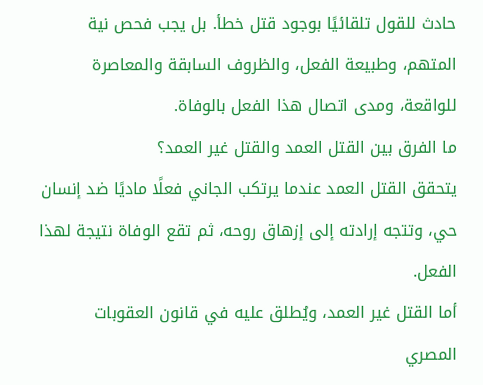حادث للقول تلقائيًا بوجود قتل خطأ. بل يجب فحص نية المتهم، وطبيعة الفعل، والظروف السابقة والمعاصرة للواقعة، ومدى اتصال هذا الفعل بالوفاة.
ما الفرق بين القتل العمد والقتل غير العمد؟
يتحقق القتل العمد عندما يرتكب الجاني فعلًا ماديًا ضد إنسان حي، وتتجه إرادته إلى إزهاق روحه، ثم تقع الوفاة نتيجة لهذا الفعل.
أما القتل غير العمد، ويُطلق عليه في قانون العقوبات المصري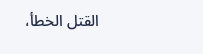القتل الخطأ،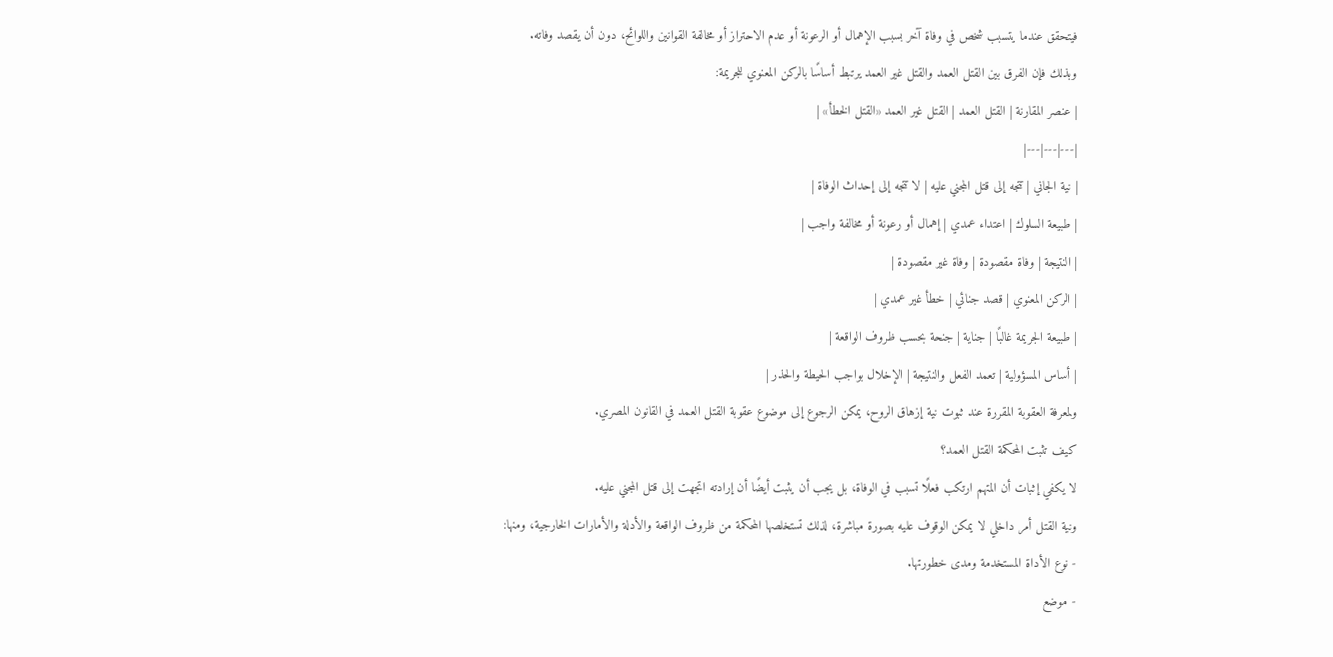فيتحقق عندما يتسبب شخص في وفاة آخر بسبب الإهمال أو الرعونة أو عدم الاحتراز أو مخالفة القوانين واللوائح، دون أن يقصد وفاته.
وبذلك فإن الفرق بين القتل العمد والقتل غير العمد يرتبط أساسًا بالركن المعنوي للجريمة:
| عنصر المقارنة | القتل العمد | القتل غير العمد «القتل الخطأ» |
|---|---|---|
| نية الجاني | تتجه إلى قتل المجني عليه | لا تتجه إلى إحداث الوفاة |
| طبيعة السلوك | اعتداء عمدي | إهمال أو رعونة أو مخالفة واجب |
| النتيجة | وفاة مقصودة | وفاة غير مقصودة |
| الركن المعنوي | قصد جنائي | خطأ غير عمدي |
| طبيعة الجريمة غالبًا | جناية | جنحة بحسب ظروف الواقعة |
| أساس المسؤولية | تعمد الفعل والنتيجة | الإخلال بواجب الحيطة والحذر |
ولمعرفة العقوبة المقررة عند ثبوت نية إزهاق الروح، يمكن الرجوع إلى موضوع عقوبة القتل العمد في القانون المصري.
كيف تثبت المحكمة القتل العمد؟
لا يكفي إثبات أن المتهم ارتكب فعلًا تسبب في الوفاة، بل يجب أن يثبت أيضًا أن إرادته اتجهت إلى قتل المجني عليه.
ونية القتل أمر داخلي لا يمكن الوقوف عليه بصورة مباشرة، لذلك تستخلصها المحكمة من ظروف الواقعة والأدلة والأمارات الخارجية، ومنها:
- نوع الأداة المستخدمة ومدى خطورتها.
- موضع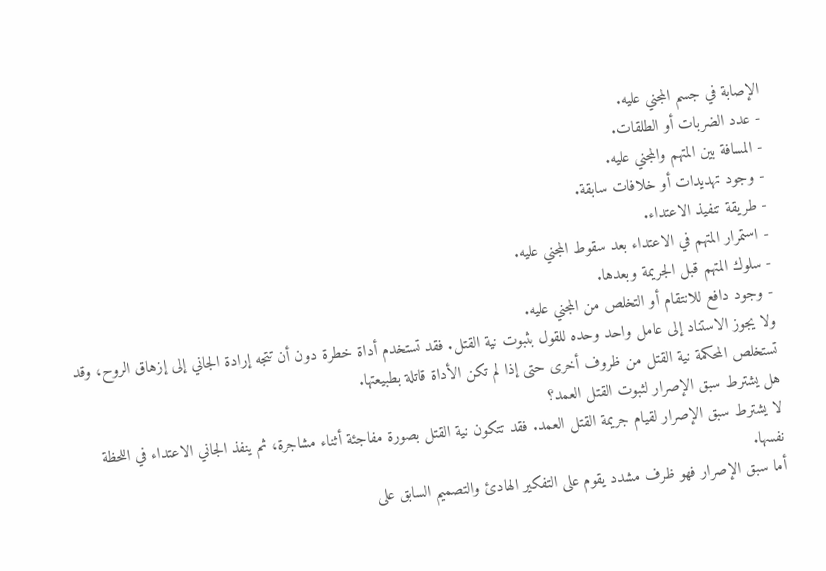الإصابة في جسم المجني عليه.
- عدد الضربات أو الطلقات.
- المسافة بين المتهم والمجني عليه.
- وجود تهديدات أو خلافات سابقة.
- طريقة تنفيذ الاعتداء.
- استمرار المتهم في الاعتداء بعد سقوط المجني عليه.
- سلوك المتهم قبل الجريمة وبعدها.
- وجود دافع للانتقام أو التخلص من المجني عليه.
ولا يجوز الاستناد إلى عامل واحد وحده للقول بثبوت نية القتل. فقد تستخدم أداة خطرة دون أن تتجه إرادة الجاني إلى إزهاق الروح، وقد تستخلص المحكمة نية القتل من ظروف أخرى حتى إذا لم تكن الأداة قاتلة بطبيعتها.
هل يشترط سبق الإصرار لثبوت القتل العمد؟
لا يشترط سبق الإصرار لقيام جريمة القتل العمد. فقد تتكون نية القتل بصورة مفاجئة أثناء مشاجرة، ثم ينفذ الجاني الاعتداء في اللحظة نفسها.
أما سبق الإصرار فهو ظرف مشدد يقوم على التفكير الهادئ والتصميم السابق على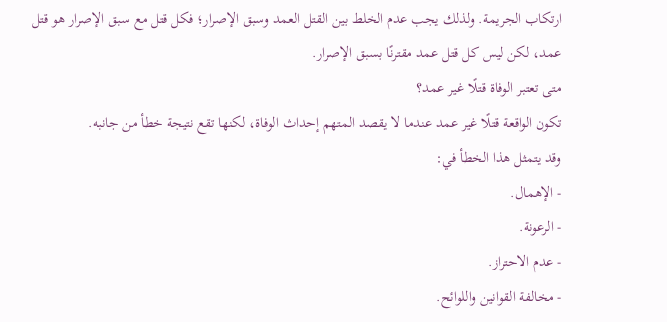ارتكاب الجريمة. ولذلك يجب عدم الخلط بين القتل العمد وسبق الإصرار؛ فكل قتل مع سبق الإصرار هو قتل عمد، لكن ليس كل قتل عمد مقترنًا بسبق الإصرار.
متى تعتبر الوفاة قتلًا غير عمد؟
تكون الواقعة قتلًا غير عمد عندما لا يقصد المتهم إحداث الوفاة، لكنها تقع نتيجة خطأ من جانبه.
وقد يتمثل هذا الخطأ في:
- الإهمال.
- الرعونة.
- عدم الاحتراز.
- مخالفة القوانين واللوائح.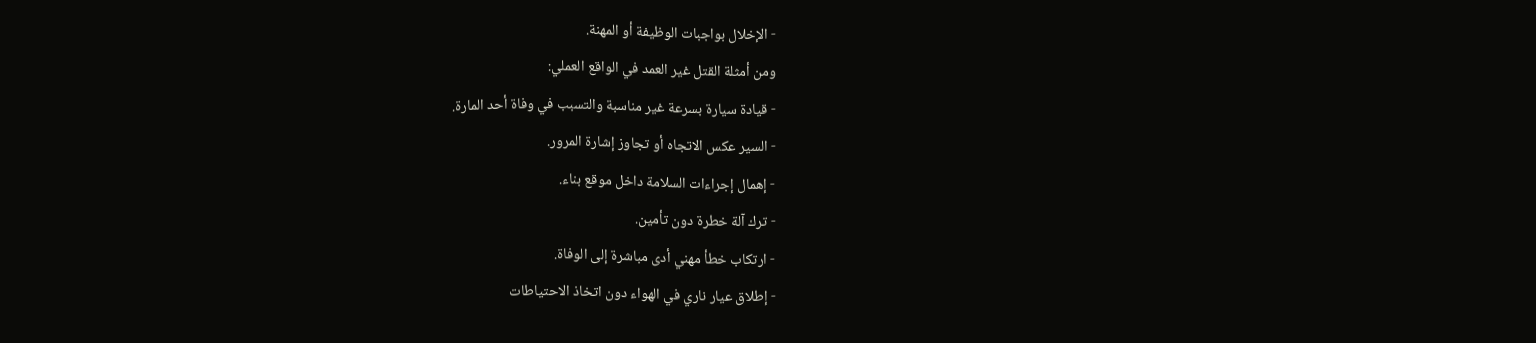- الإخلال بواجبات الوظيفة أو المهنة.
ومن أمثلة القتل غير العمد في الواقع العملي:
- قيادة سيارة بسرعة غير مناسبة والتسبب في وفاة أحد المارة.
- السير عكس الاتجاه أو تجاوز إشارة المرور.
- إهمال إجراءات السلامة داخل موقع بناء.
- ترك آلة خطرة دون تأمين.
- ارتكاب خطأ مهني أدى مباشرة إلى الوفاة.
- إطلاق عيار ناري في الهواء دون اتخاذ الاحتياطات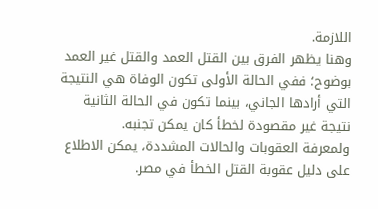اللازمة.
وهنا يظهر الفرق بين القتل العمد والقتل غير العمد بوضوح؛ ففي الحالة الأولى تكون الوفاة هي النتيجة التي أرادها الجاني، بينما تكون في الحالة الثانية نتيجة غير مقصودة لخطأ كان يمكن تجنبه.
ولمعرفة العقوبات والحالات المشددة، يمكن الاطلاع على دليل عقوبة القتل الخطأ في مصر.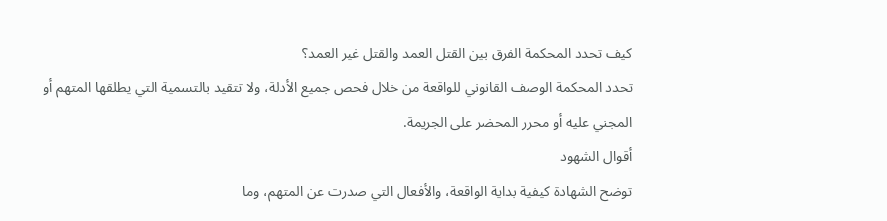كيف تحدد المحكمة الفرق بين القتل العمد والقتل غير العمد؟
تحدد المحكمة الوصف القانوني للواقعة من خلال فحص جميع الأدلة، ولا تتقيد بالتسمية التي يطلقها المتهم أو المجني عليه أو محرر المحضر على الجريمة.
أقوال الشهود
توضح الشهادة كيفية بداية الواقعة، والأفعال التي صدرت عن المتهم، وما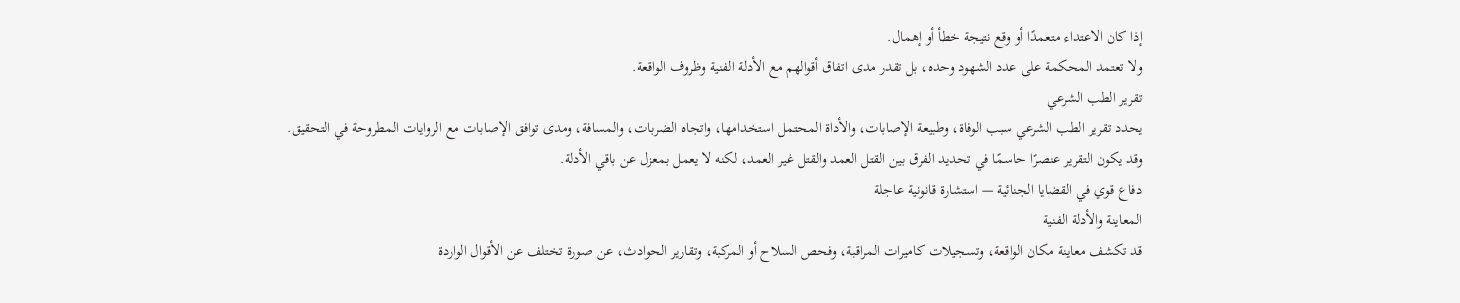إذا كان الاعتداء متعمدًا أو وقع نتيجة خطأ أو إهمال.
ولا تعتمد المحكمة على عدد الشهود وحده، بل تقدر مدى اتفاق أقوالهم مع الأدلة الفنية وظروف الواقعة.
تقرير الطب الشرعي
يحدد تقرير الطب الشرعي سبب الوفاة، وطبيعة الإصابات، والأداة المحتمل استخدامها، واتجاه الضربات، والمسافة، ومدى توافق الإصابات مع الروايات المطروحة في التحقيق.
وقد يكون التقرير عنصرًا حاسمًا في تحديد الفرق بين القتل العمد والقتل غير العمد، لكنه لا يعمل بمعزل عن باقي الأدلة.
دفاع قوي في القضايا الجنائية — استشارة قانونية عاجلة
المعاينة والأدلة الفنية
قد تكشف معاينة مكان الواقعة، وتسجيلات كاميرات المراقبة، وفحص السلاح أو المركبة، وتقارير الحوادث، عن صورة تختلف عن الأقوال الواردة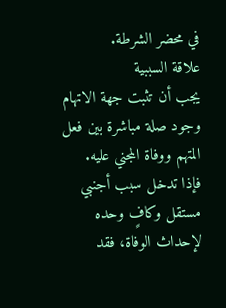في محضر الشرطة.
علاقة السببية
يجب أن تثبت جهة الاتهام وجود صلة مباشرة بين فعل المتهم ووفاة المجني عليه.
فإذا تدخل سبب أجنبي مستقل وكافٍ وحده لإحداث الوفاة، فقد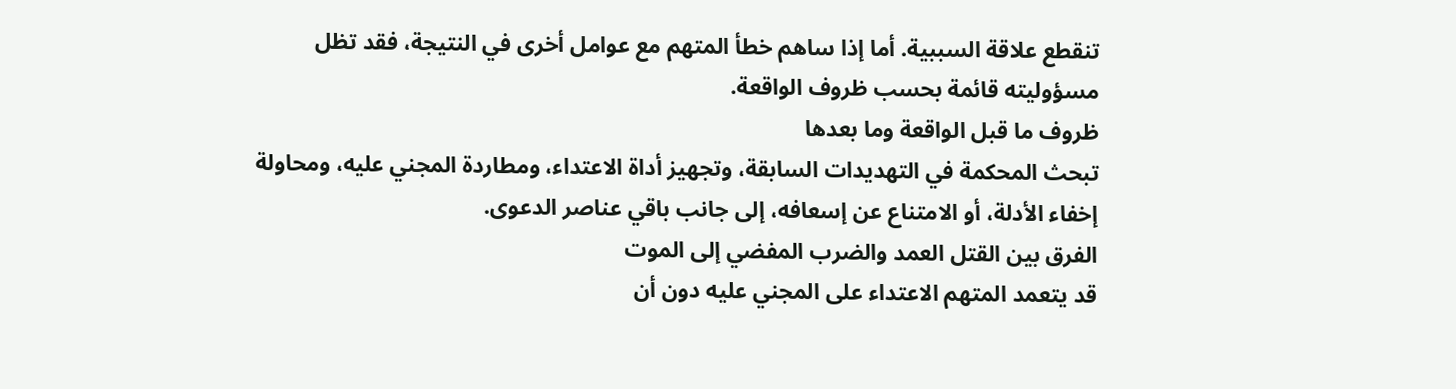تنقطع علاقة السببية. أما إذا ساهم خطأ المتهم مع عوامل أخرى في النتيجة، فقد تظل مسؤوليته قائمة بحسب ظروف الواقعة.
ظروف ما قبل الواقعة وما بعدها
تبحث المحكمة في التهديدات السابقة، وتجهيز أداة الاعتداء، ومطاردة المجني عليه، ومحاولة إخفاء الأدلة، أو الامتناع عن إسعافه، إلى جانب باقي عناصر الدعوى.
الفرق بين القتل العمد والضرب المفضي إلى الموت
قد يتعمد المتهم الاعتداء على المجني عليه دون أن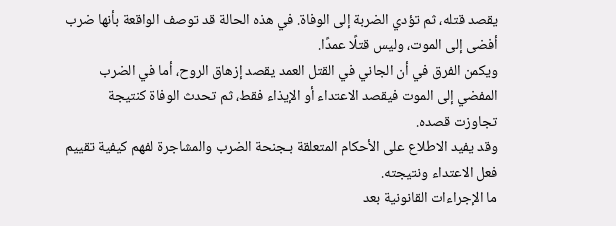يقصد قتله، ثم تؤدي الضربة إلى الوفاة. في هذه الحالة قد توصف الواقعة بأنها ضرب أفضى إلى الموت، وليس قتلًا عمدًا.
ويكمن الفرق في أن الجاني في القتل العمد يقصد إزهاق الروح، أما في الضرب المفضي إلى الموت فيقصد الاعتداء أو الإيذاء فقط، ثم تحدث الوفاة كنتيجة تجاوزت قصده.
وقد يفيد الاطلاع على الأحكام المتعلقة بـجنحة الضرب والمشاجرة لفهم كيفية تقييم فعل الاعتداء ونتيجته.
ما الإجراءات القانونية بعد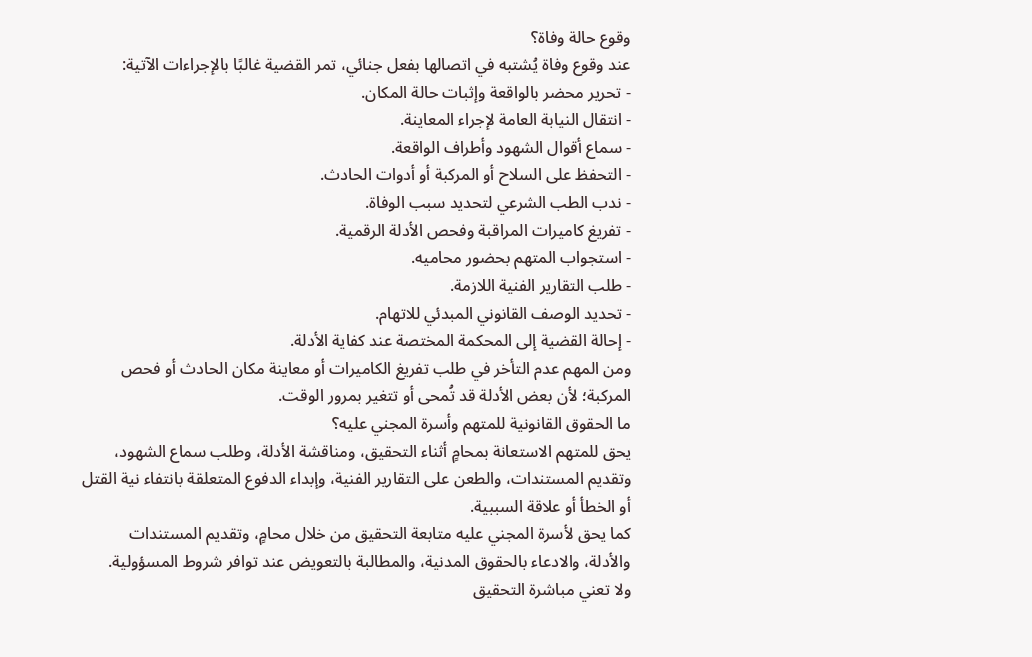وقوع حالة وفاة؟
عند وقوع وفاة يُشتبه في اتصالها بفعل جنائي، تمر القضية غالبًا بالإجراءات الآتية:
- تحرير محضر بالواقعة وإثبات حالة المكان.
- انتقال النيابة العامة لإجراء المعاينة.
- سماع أقوال الشهود وأطراف الواقعة.
- التحفظ على السلاح أو المركبة أو أدوات الحادث.
- ندب الطب الشرعي لتحديد سبب الوفاة.
- تفريغ كاميرات المراقبة وفحص الأدلة الرقمية.
- استجواب المتهم بحضور محاميه.
- طلب التقارير الفنية اللازمة.
- تحديد الوصف القانوني المبدئي للاتهام.
- إحالة القضية إلى المحكمة المختصة عند كفاية الأدلة.
ومن المهم عدم التأخر في طلب تفريغ الكاميرات أو معاينة مكان الحادث أو فحص المركبة؛ لأن بعض الأدلة قد تُمحى أو تتغير بمرور الوقت.
ما الحقوق القانونية للمتهم وأسرة المجني عليه؟
يحق للمتهم الاستعانة بمحامٍ أثناء التحقيق، ومناقشة الأدلة، وطلب سماع الشهود، وتقديم المستندات، والطعن على التقارير الفنية، وإبداء الدفوع المتعلقة بانتفاء نية القتل أو الخطأ أو علاقة السببية.
كما يحق لأسرة المجني عليه متابعة التحقيق من خلال محامٍ، وتقديم المستندات والأدلة، والادعاء بالحقوق المدنية، والمطالبة بالتعويض عند توافر شروط المسؤولية.
ولا تعني مباشرة التحقيق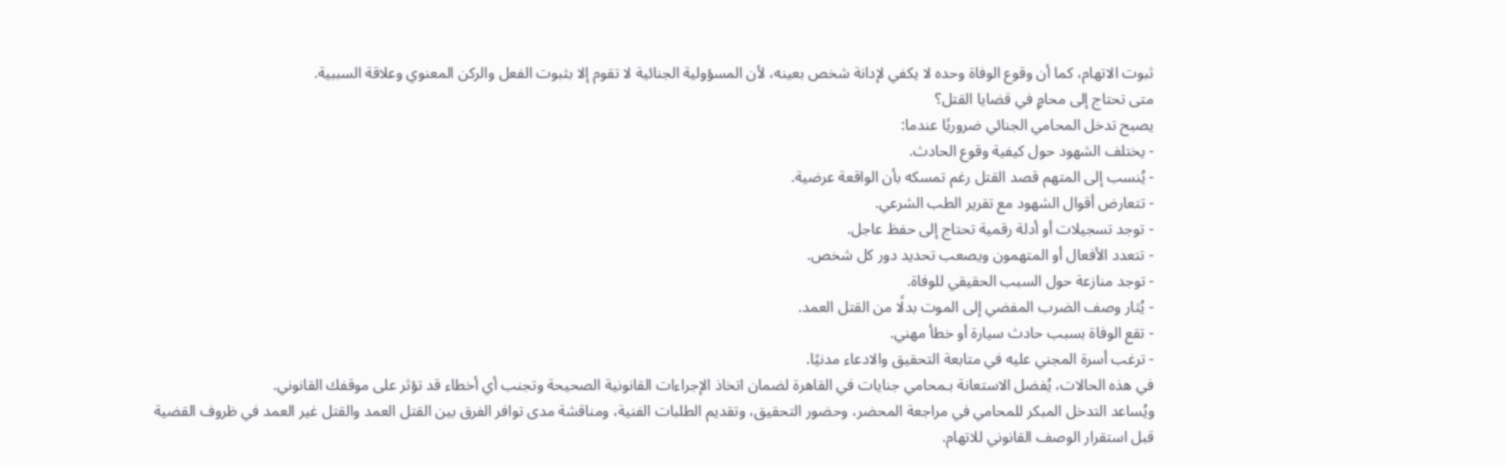ثبوت الاتهام، كما أن وقوع الوفاة وحده لا يكفي لإدانة شخص بعينه، لأن المسؤولية الجنائية لا تقوم إلا بثبوت الفعل والركن المعنوي وعلاقة السببية.
متى تحتاج إلى محامٍ في قضايا القتل؟
يصبح تدخل المحامي الجنائي ضروريًا عندما:
- يختلف الشهود حول كيفية وقوع الحادث.
- يُنسب إلى المتهم قصد القتل رغم تمسكه بأن الواقعة عرضية.
- تتعارض أقوال الشهود مع تقرير الطب الشرعي.
- توجد تسجيلات أو أدلة رقمية تحتاج إلى حفظ عاجل.
- تتعدد الأفعال أو المتهمون ويصعب تحديد دور كل شخص.
- توجد منازعة حول السبب الحقيقي للوفاة.
- يُثار وصف الضرب المفضي إلى الموت بدلًا من القتل العمد.
- تقع الوفاة بسبب حادث سيارة أو خطأ مهني.
- ترغب أسرة المجني عليه في متابعة التحقيق والادعاء مدنيًا.
في هذه الحالات، يُفضل الاستعانة بـمحامي جنايات في القاهرة لضمان اتخاذ الإجراءات القانونية الصحيحة وتجنب أي أخطاء قد تؤثر على موقفك القانوني.
ويُساعد التدخل المبكر للمحامي في مراجعة المحضر، وحضور التحقيق، وتقديم الطلبات الفنية، ومناقشة مدى توافر الفرق بين القتل العمد والقتل غير العمد في ظروف القضية قبل استقرار الوصف القانوني للاتهام.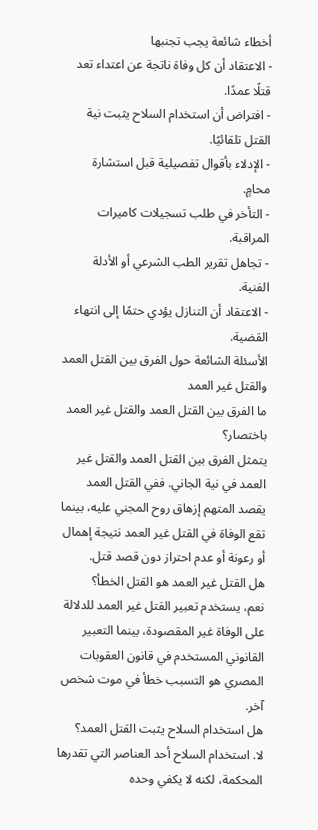أخطاء شائعة يجب تجنبها
- الاعتقاد أن كل وفاة ناتجة عن اعتداء تعد قتلًا عمدًا.
- افتراض أن استخدام السلاح يثبت نية القتل تلقائيًا.
- الإدلاء بأقوال تفصيلية قبل استشارة محامٍ.
- التأخر في طلب تسجيلات كاميرات المراقبة.
- تجاهل تقرير الطب الشرعي أو الأدلة الفنية.
- الاعتقاد أن التنازل يؤدي حتمًا إلى انتهاء القضية.
الأسئلة الشائعة حول الفرق بين القتل العمد والقتل غير العمد
ما الفرق بين القتل العمد والقتل غير العمد باختصار؟
يتمثل الفرق بين القتل العمد والقتل غير العمد في نية الجاني. ففي القتل العمد يقصد المتهم إزهاق روح المجني عليه، بينما تقع الوفاة في القتل غير العمد نتيجة إهمال أو رعونة أو عدم احتراز دون قصد قتل.
هل القتل غير العمد هو القتل الخطأ؟
نعم، يستخدم تعبير القتل غير العمد للدلالة على الوفاة غير المقصودة، بينما التعبير القانوني المستخدم في قانون العقوبات المصري هو التسبب خطأ في موت شخص آخر.
هل استخدام السلاح يثبت القتل العمد؟
لا. استخدام السلاح أحد العناصر التي تقدرها المحكمة، لكنه لا يكفي وحده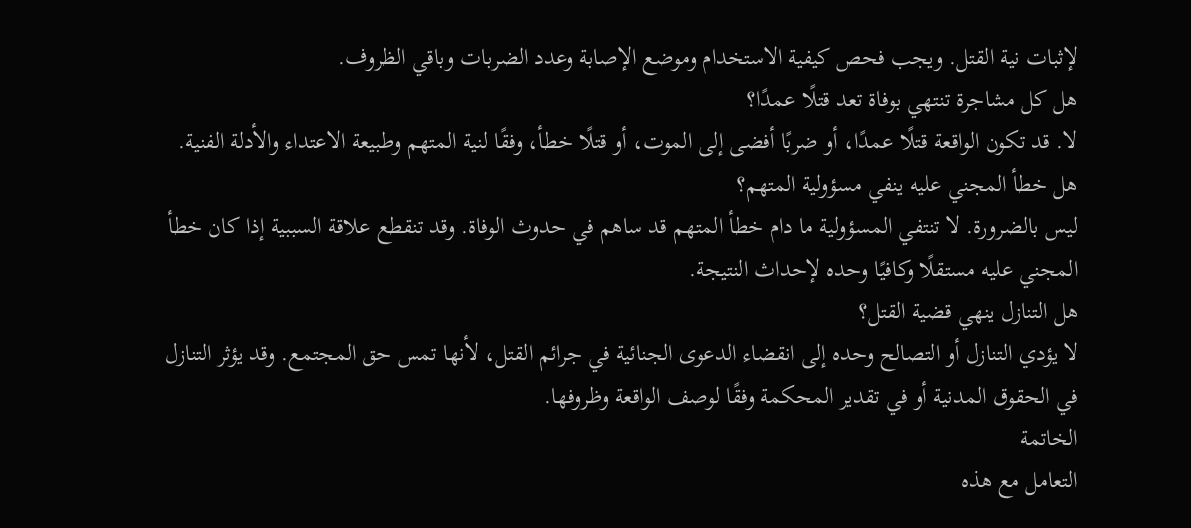لإثبات نية القتل. ويجب فحص كيفية الاستخدام وموضع الإصابة وعدد الضربات وباقي الظروف.
هل كل مشاجرة تنتهي بوفاة تعد قتلًا عمدًا؟
لا. قد تكون الواقعة قتلًا عمدًا، أو ضربًا أفضى إلى الموت، أو قتلًا خطأ، وفقًا لنية المتهم وطبيعة الاعتداء والأدلة الفنية.
هل خطأ المجني عليه ينفي مسؤولية المتهم؟
ليس بالضرورة. لا تنتفي المسؤولية ما دام خطأ المتهم قد ساهم في حدوث الوفاة. وقد تنقطع علاقة السببية إذا كان خطأ المجني عليه مستقلًا وكافيًا وحده لإحداث النتيجة.
هل التنازل ينهي قضية القتل؟
لا يؤدي التنازل أو التصالح وحده إلى انقضاء الدعوى الجنائية في جرائم القتل، لأنها تمس حق المجتمع. وقد يؤثر التنازل في الحقوق المدنية أو في تقدير المحكمة وفقًا لوصف الواقعة وظروفها.
الخاتمة
التعامل مع هذه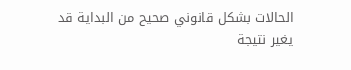الحالات بشكل قانوني صحيح من البداية قد يغير نتيجة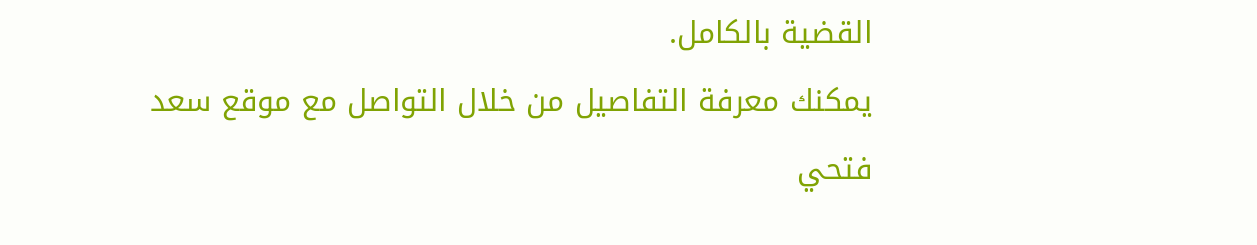القضية بالكامل.
يمكنك معرفة التفاصيل من خلال التواصل مع موقع سعد فتحي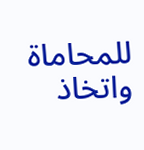للمحاماة واتخاذ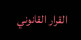القرار القانوني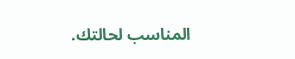المناسب لحالتك.